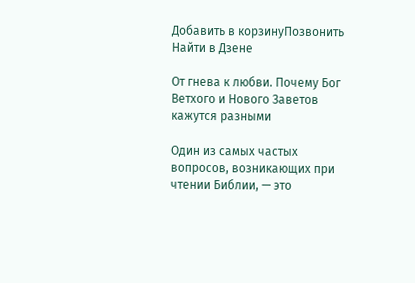Добавить в корзинуПозвонить
Найти в Дзене

От гнева к любви. Почему Бог Ветхого и Нового Заветов кажутся разными

Один из самых частых вопросов, возникающих при чтении Библии, — это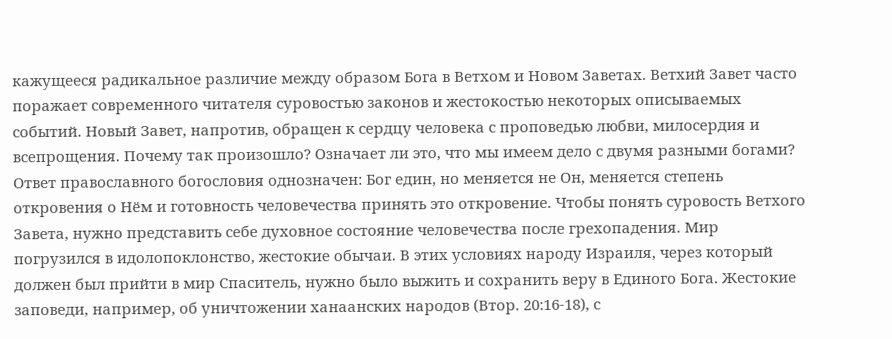кажущееся радикальное различие между образом Бога в Ветхом и Новом Заветах. Ветхий Завет часто поражает современного читателя суровостью законов и жестокостью некоторых описываемых событий. Новый Завет, напротив, обращен к сердцу человека с проповедью любви, милосердия и всепрощения. Почему так произошло? Означает ли это, что мы имеем дело с двумя разными богами? Ответ православного богословия однозначен: Бог един, но меняется не Он, меняется степень откровения о Нём и готовность человечества принять это откровение. Чтобы понять суровость Ветхого Завета, нужно представить себе духовное состояние человечества после грехопадения. Мир погрузился в идолопоклонство, жестокие обычаи. В этих условиях народу Израиля, через который должен был прийти в мир Спаситель, нужно было выжить и сохранить веру в Единого Бога. Жестокие заповеди, например, об уничтожении ханаанских народов (Втор. 20:16-18), с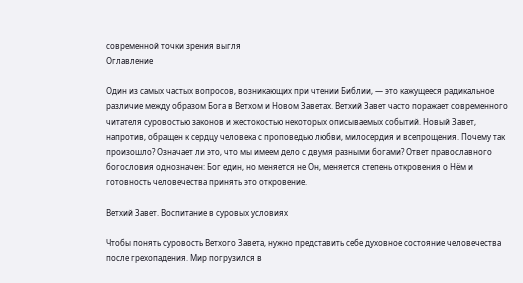современной точки зрения выгля
Оглавление

Один из самых частых вопросов, возникающих при чтении Библии, — это кажущееся радикальное различие между образом Бога в Ветхом и Новом Заветах. Ветхий Завет часто поражает современного читателя суровостью законов и жестокостью некоторых описываемых событий. Новый Завет, напротив, обращен к сердцу человека с проповедью любви, милосердия и всепрощения. Почему так произошло? Означает ли это, что мы имеем дело с двумя разными богами? Ответ православного богословия однозначен: Бог един, но меняется не Он, меняется степень откровения о Нём и готовность человечества принять это откровение.

Ветхий Завет. Воспитание в суровых условиях

Чтобы понять суровость Ветхого Завета, нужно представить себе духовное состояние человечества после грехопадения. Мир погрузился в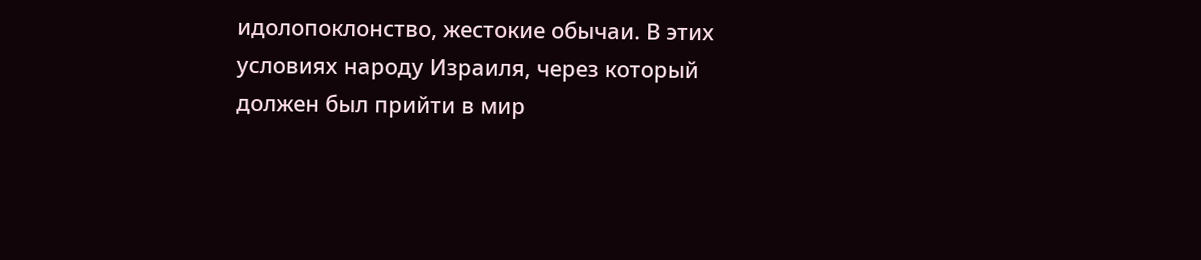идолопоклонство, жестокие обычаи. В этих условиях народу Израиля, через который должен был прийти в мир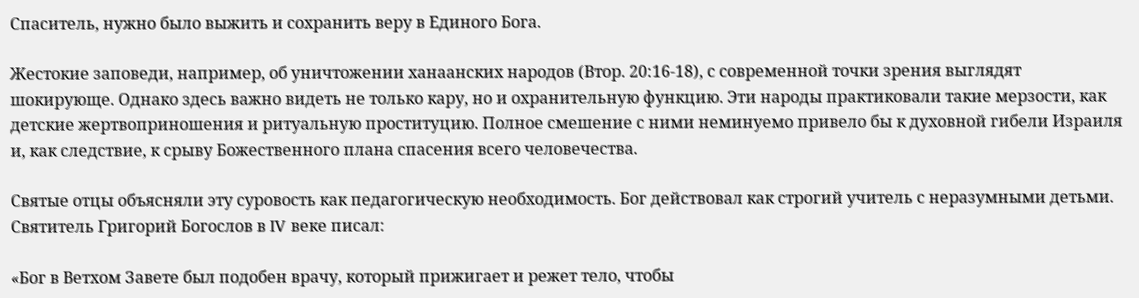Спаситель, нужно было выжить и сохранить веру в Единого Бога.

Жестокие заповеди, например, об уничтожении ханаанских народов (Втор. 20:16-18), с современной точки зрения выглядят шокирующе. Однако здесь важно видеть не только кару, но и охранительную функцию. Эти народы практиковали такие мерзости, как детские жертвоприношения и ритуальную проституцию. Полное смешение с ними неминуемо привело бы к духовной гибели Израиля и, как следствие, к срыву Божественного плана спасения всего человечества.

Святые отцы объясняли эту суровость как педагогическую необходимость. Бог действовал как строгий учитель с неразумными детьми. Святитель Григорий Богослов в IV веке писал:

«Бог в Ветхом Завете был подобен врачу, который прижигает и режет тело, чтобы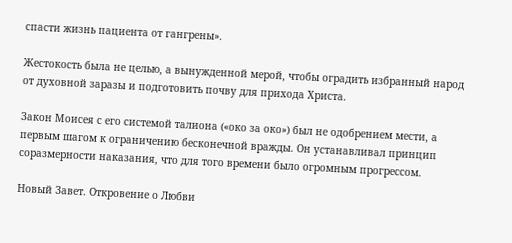спасти жизнь пациента от гангрены».

Жестокость была не целью, а вынужденной мерой, чтобы оградить избранный народ от духовной заразы и подготовить почву для прихода Христа.

Закон Моисея с его системой талиона («око за око») был не одобрением мести, а первым шагом к ограничению бесконечной вражды. Он устанавливал принцип соразмерности наказания, что для того времени было огромным прогрессом.

Новый Завет. Откровение о Любви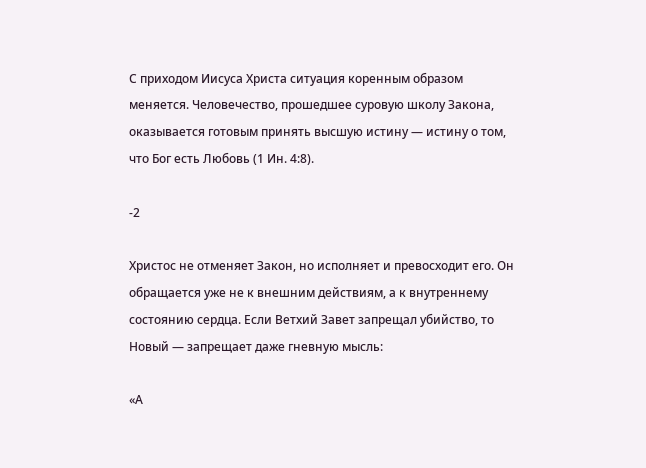С приходом Иисуса Христа ситуация коренным образом меняется. Человечество, прошедшее суровую школу Закона, оказывается готовым принять высшую истину — истину о том, что Бог есть Любовь (1 Ин. 4:8).

-2

Христос не отменяет Закон, но исполняет и превосходит его. Он обращается уже не к внешним действиям, а к внутреннему состоянию сердца. Если Ветхий Завет запрещал убийство, то Новый — запрещает даже гневную мысль:

«А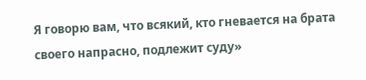Я говорю вам, что всякий, кто гневается на брата своего напрасно, подлежит суду»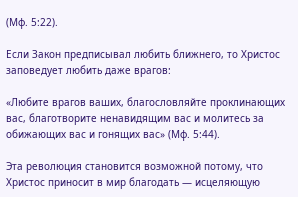(Мф. 5:22).

Если Закон предписывал любить ближнего, то Христос заповедует любить даже врагов:

«Любите врагов ваших, благословляйте проклинающих вас, благотворите ненавидящим вас и молитесь за обижающих вас и гонящих вас» (Мф. 5:44).

Эта революция становится возможной потому, что Христос приносит в мир благодать — исцеляющую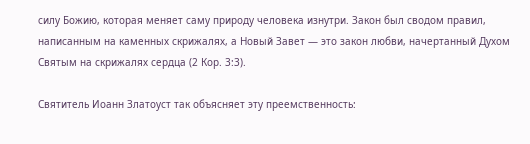силу Божию, которая меняет саму природу человека изнутри. Закон был сводом правил, написанным на каменных скрижалях, а Новый Завет — это закон любви, начертанный Духом Святым на скрижалях сердца (2 Кор. 3:3).

Святитель Иоанн Златоуст так объясняет эту преемственность: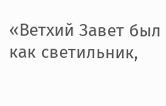«Ветхий Завет был как светильник,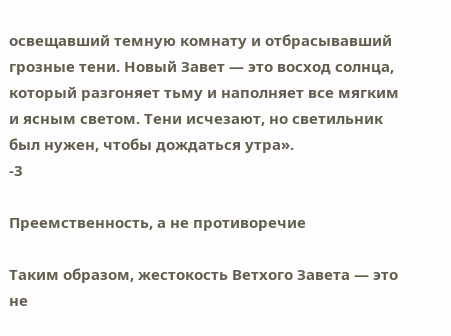освещавший темную комнату и отбрасывавший грозные тени. Новый Завет — это восход солнца, который разгоняет тьму и наполняет все мягким и ясным светом. Тени исчезают, но светильник был нужен, чтобы дождаться утра».
-3

Преемственность, а не противоречие

Таким образом, жестокость Ветхого Завета — это не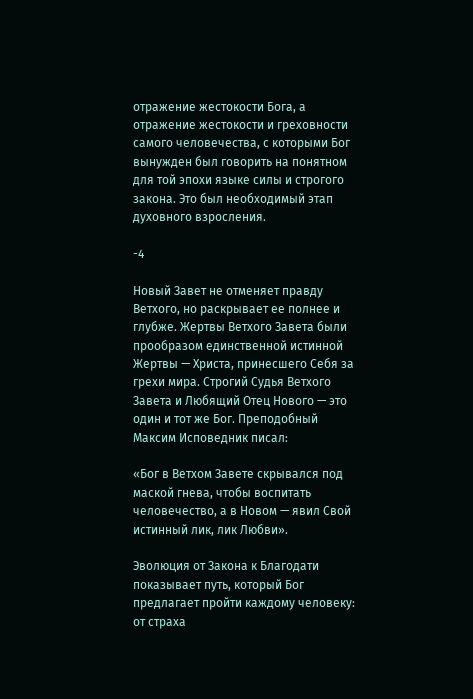отражение жестокости Бога, а отражение жестокости и греховности самого человечества, с которыми Бог вынужден был говорить на понятном для той эпохи языке силы и строгого закона. Это был необходимый этап духовного взросления.

-4

Новый Завет не отменяет правду Ветхого, но раскрывает ее полнее и глубже. Жертвы Ветхого Завета были прообразом единственной истинной Жертвы — Христа, принесшего Себя за грехи мира. Строгий Судья Ветхого Завета и Любящий Отец Нового — это один и тот же Бог. Преподобный Максим Исповедник писал:

«Бог в Ветхом Завете скрывался под маской гнева, чтобы воспитать человечество, а в Новом — явил Свой истинный лик, лик Любви».

Эволюция от Закона к Благодати показывает путь, который Бог предлагает пройти каждому человеку: от страха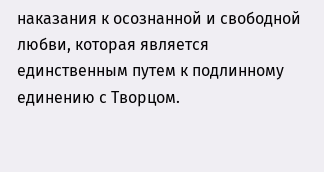наказания к осознанной и свободной любви, которая является единственным путем к подлинному единению с Творцом.